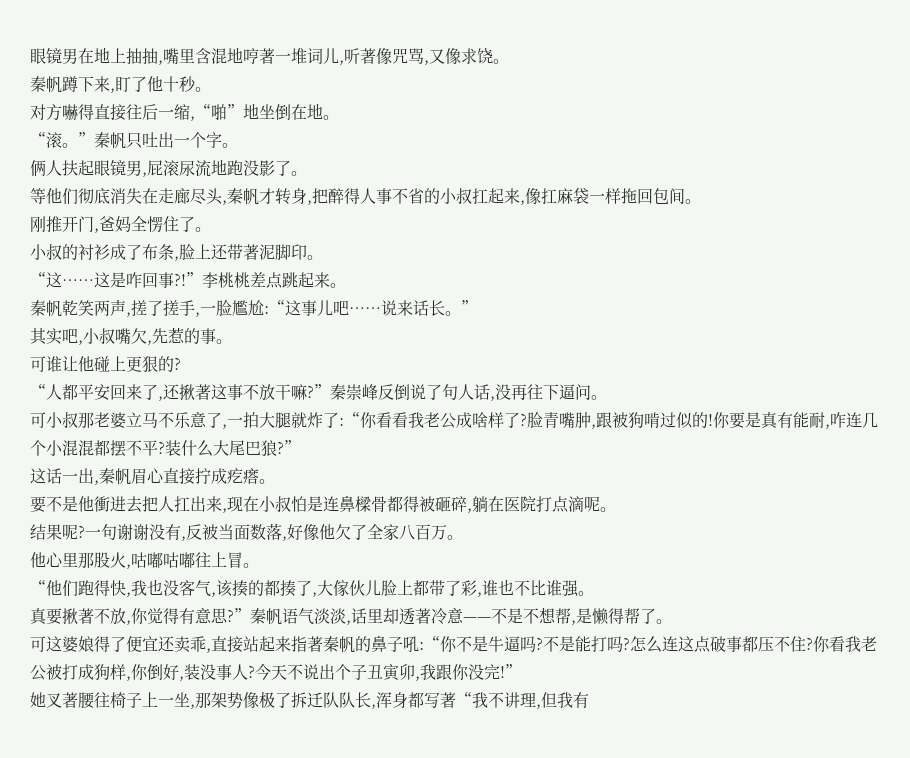眼镜男在地上抽抽,嘴里含混地哼著一堆词儿,听著像咒骂,又像求饶。
秦帆蹲下来,盯了他十秒。
对方嚇得直接往后一缩,“啪”地坐倒在地。
“滚。”秦帆只吐出一个字。
俩人扶起眼镜男,屁滚尿流地跑没影了。
等他们彻底消失在走廊尽头,秦帆才转身,把醉得人事不省的小叔扛起来,像扛麻袋一样拖回包间。
刚推开门,爸妈全愣住了。
小叔的衬衫成了布条,脸上还带著泥脚印。
“这……这是咋回事?!”李桃桃差点跳起来。
秦帆乾笑两声,搓了搓手,一脸尷尬:“这事儿吧……说来话长。”
其实吧,小叔嘴欠,先惹的事。
可谁让他碰上更狠的?
“人都平安回来了,还揪著这事不放干嘛?”秦崇峰反倒说了句人话,没再往下逼问。
可小叔那老婆立马不乐意了,一拍大腿就炸了:“你看看我老公成啥样了?脸青嘴肿,跟被狗啃过似的!你要是真有能耐,咋连几个小混混都摆不平?装什么大尾巴狼?”
这话一出,秦帆眉心直接拧成疙瘩。
要不是他衝进去把人扛出来,现在小叔怕是连鼻樑骨都得被砸碎,躺在医院打点滴呢。
结果呢?一句谢谢没有,反被当面数落,好像他欠了全家八百万。
他心里那股火,咕嘟咕嘟往上冒。
“他们跑得快,我也没客气,该揍的都揍了,大傢伙儿脸上都带了彩,谁也不比谁强。
真要揪著不放,你觉得有意思?”秦帆语气淡淡,话里却透著冷意——不是不想帮,是懒得帮了。
可这婆娘得了便宜还卖乖,直接站起来指著秦帆的鼻子吼:“你不是牛逼吗?不是能打吗?怎么连这点破事都压不住?你看我老公被打成狗样,你倒好,装没事人?今天不说出个子丑寅卯,我跟你没完!”
她叉著腰往椅子上一坐,那架势像极了拆迁队队长,浑身都写著“我不讲理,但我有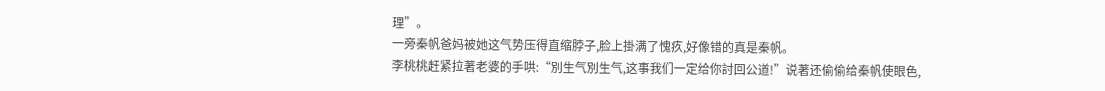理”。
一旁秦帆爸妈被她这气势压得直缩脖子,脸上掛满了愧疚,好像错的真是秦帆。
李桃桃赶紧拉著老婆的手哄:“別生气別生气,这事我们一定给你討回公道!”说著还偷偷给秦帆使眼色,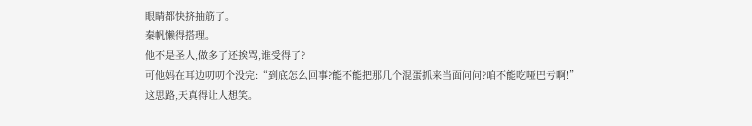眼睛都快挤抽筋了。
秦帆懒得搭理。
他不是圣人,做多了还挨骂,谁受得了?
可他妈在耳边叨叨个没完:“到底怎么回事?能不能把那几个混蛋抓来当面问问?咱不能吃哑巴亏啊!”
这思路,天真得让人想笑。